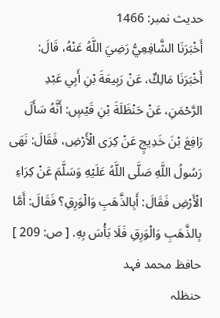حدیث نمبر: 1466
أَخْبَرَنَا الشَّافِعِيُّ رَضِيَ اللَّهُ عَنْهُ، قَالَ: أَخْبَرَنَا مَالِكٌ، عَنْ رَبِيعَةَ بْنِ أَبِي عَبْدِ الرَّحْمَنِ، عَنْ حَنْظَلَةَ بْنِ قَيْسٍ: أَنَّهُ سَأَلَ رَافِعَ بْنَ خَدِيجٍ عَنْ كِرَى الْأَرْضِ، فَقَالَ: نَهَى رَسُولُ اللَّهِ صَلَّى اللَّهُ عَلَيْهِ وَسَلَّمَ عَنْ كِرَاءِ الْأَرْضِ فَقَالَ: أَبِالذَّهَبِ وَالْوَرِقِ؟ فَقَالَ: أَمَّا بِالذَّهَبِ وَالْوَرِقِ فَلَا بَأْسَ بِهِ. [ ص: 209 ]
حافظ محمد فہد
حنظلہ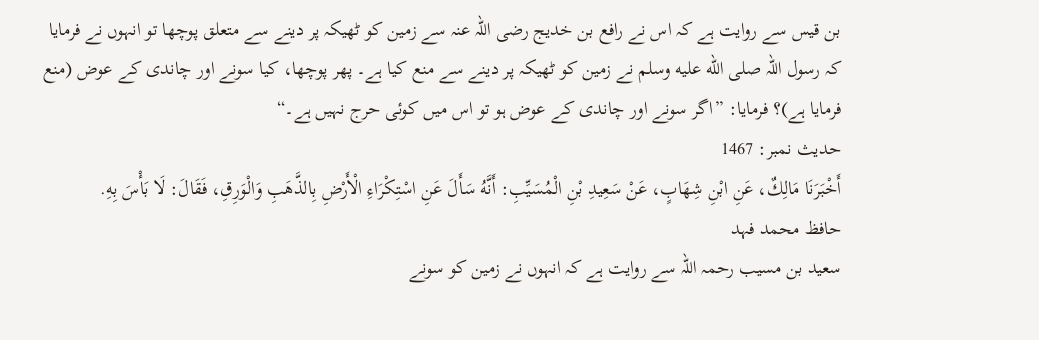بن قیس سے روایت ہے کہ اس نے رافع بن خدیج رضی اللہ عنہ سے زمین کو ٹھیکہ پر دینے سے متعلق پوچھا تو انہوں نے فرمایا کہ رسول اللہ صلى الله عليه وسلم نے زمین کو ٹھیکہ پر دینے سے منع کیا ہے۔ پھر پوچھا، کیا سونے اور چاندی کے عوض (منع فرمایا ہے)؟ فرمایا: ”اگر سونے اور چاندی کے عوض ہو تو اس میں کوئی حرج نہیں ہے۔“
حدیث نمبر: 1467
أَخْبَرَنَا مَالِكٌ، عَنِ ابْنِ شِهَابٍ، عَنْ سَعِيدِ بْنِ الْمُسَيِّبِ: أَنَّهُ سَأَلَ عَنِ اسْتِكْرَاءِ الْأَرْضِ بِالذَّهَبِ وَالْوَرِقِ، فَقَالَ: لَا بَأْسَ بِهِ.
حافظ محمد فہد
سعید بن مسیب رحمہ اللہ سے روایت ہے کہ انہوں نے زمین کو سونے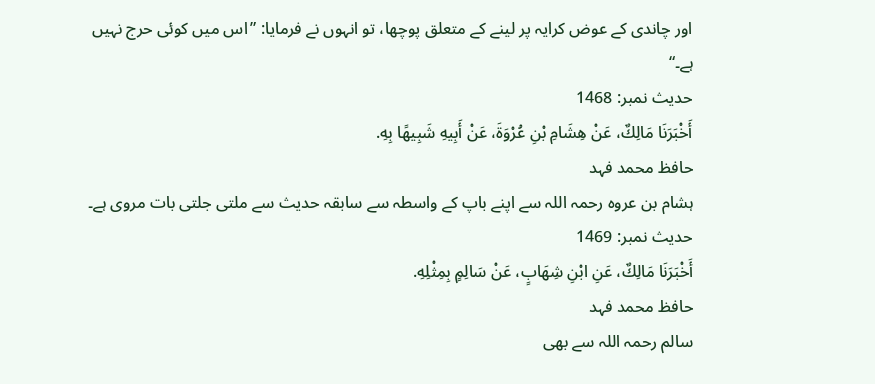اور چاندی کے عوض کرایہ پر لینے کے متعلق پوچھا، تو انہوں نے فرمایا: ”اس میں کوئی حرج نہیں ہے۔“
حدیث نمبر: 1468
أَخْبَرَنَا مَالِكٌ، عَنْ هِشَامِ بْنِ عُرْوَةَ، عَنْ أَبِيهِ شَبِيهًا بِهِ.
حافظ محمد فہد
ہشام بن عروہ رحمہ اللہ سے اپنے باپ کے واسطہ سے سابقہ حدیث سے ملتی جلتی بات مروی ہے۔
حدیث نمبر: 1469
أَخْبَرَنَا مَالِكٌ، عَنِ ابْنِ شِهَابٍ، عَنْ سَالِمٍ بِمِثْلِهِ.
حافظ محمد فہد
سالم رحمہ اللہ سے بھی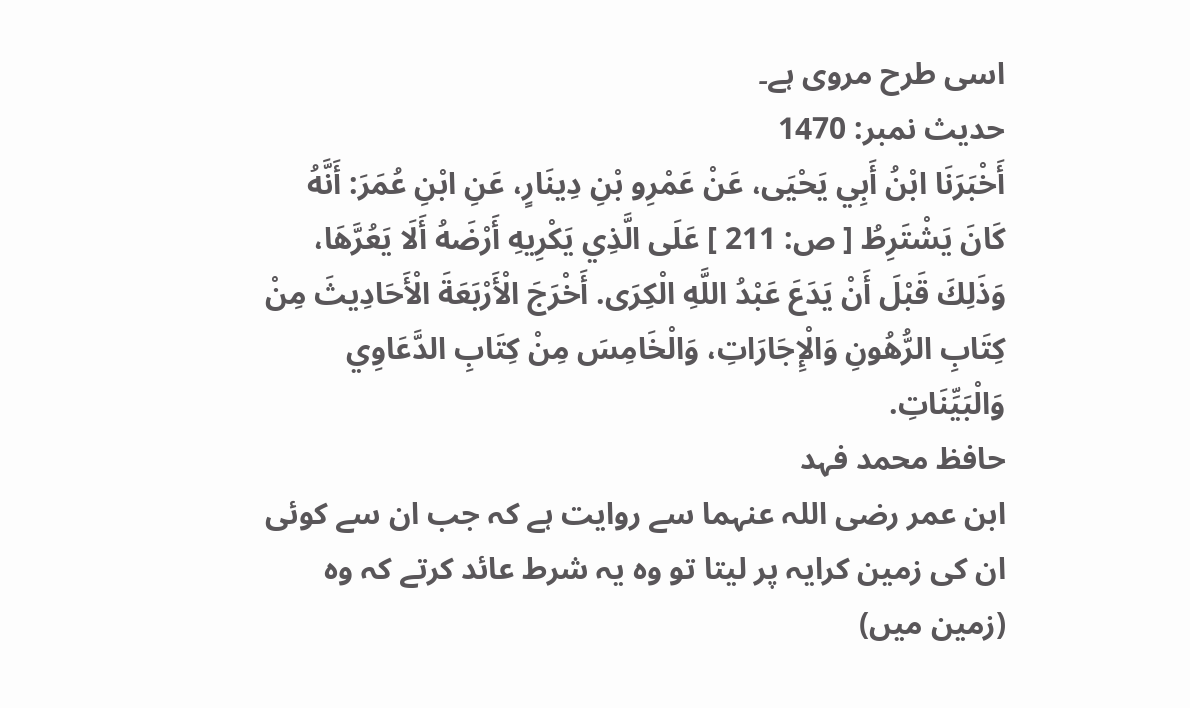اسی طرح مروی ہے۔
حدیث نمبر: 1470
أَخْبَرَنَا ابْنُ أَبِي يَحْيَى، عَنْ عَمْرِو بْنِ دِينَارٍ، عَنِ ابْنِ عُمَرَ: أَنَّهُ كَانَ يَشْتَرِطُ [ ص: 211 ] عَلَى الَّذِي يَكْرِيهِ أَرْضَهُ أَلَا يَعُرَّهَا، وَذَلِكَ قَبْلَ أَنْ يَدَعَ عَبْدُ اللَّهِ الْكِرَى. أَخْرَجَ الْأَرْبَعَةَ الْأَحَادِيثَ مِنْ كِتَابِ الرُّهُونِ وَالْإِجَارَاتِ، وَالْخَامِسَ مِنْ كِتَابِ الدَّعَاوِي وَالْبَيِّنَاتِ.
حافظ محمد فہد
ابن عمر رضی اللہ عنہما سے روایت ہے کہ جب ان سے کوئی ان کی زمین کرایہ پر لیتا تو وہ یہ شرط عائد کرتے کہ وہ (زمین میں)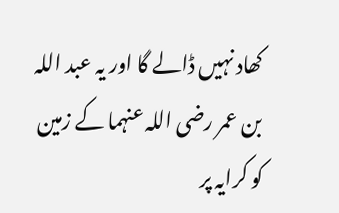کھاد نہیں ڈالے گا اور یہ عبد اللہ بن عمر رضی اللہ عنہما کے زمین کو کرایہ پر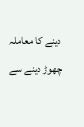دینے کا معاملہ چھوڑ دینے سے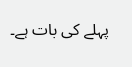پہلے کی بات ہے۔